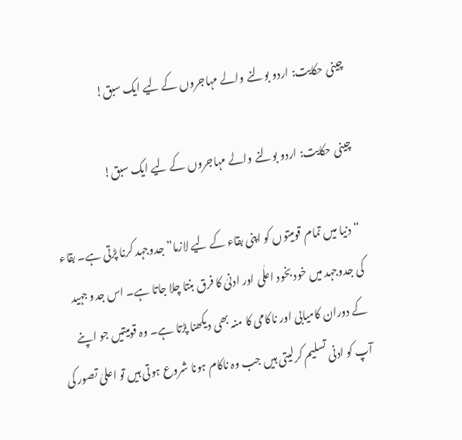چینی حکایت: اردو بولنے والے مہاجروں کے لیے ایک سبق!

چینی حکایت: اردو بولنے والے مہاجروں کے لیے ایک سبق!

“دنیا میں تمام قومیتوں کو اپنی بقاء کے لیے لازما” جدوجہد کرنا پڑتی ہے۔ بقاء کی جدوجہد میں خود بخود اعلٰی اور ادنیٰ کا فرق بنتا چلا جاتا ہے۔ اس جدو جہید کے دوران کامیابی اور ناکامی کا منہ بھی دیکھنا پڑتا ہے۔ وہ قومیتیں جو اپنے آپ کو ادنی تسلیم کرلیتی ہیں جب وہ ناکام ہونا شروع ہوتی ہیں تو اعلیٰ تصور کی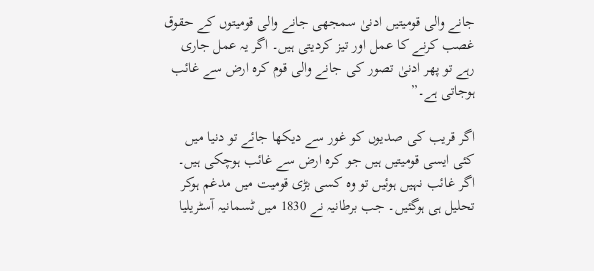جانے والی قومیتیں ادنیٰ سمجھی جانے والی قومیتوں کے حقوق غصب کرنے کا عمل اور تیز کردیتی ہیں۔ اگر یہ عمل جاری رہے تو پھر ادنیٰ تصور کی جانے والی قوم کرہ ارض سے غائب ہوجاتی ہے۔”

اگر قریب کی صدیوں کو غور سے دیکھا جائے تو دنیا میں کئی ایسی قومیتیں ہیں جو کرہ ارض سے غائب ہوچکی ہیں۔ اگر غائب نہیں ہوئیں تو وہ کسی بڑی قومیت میں مدغم ہوکر تحلیل ہی ہوگئیں۔ جب برطانیہ نے 1830 میں ٹسمانیہ آسٹریلیا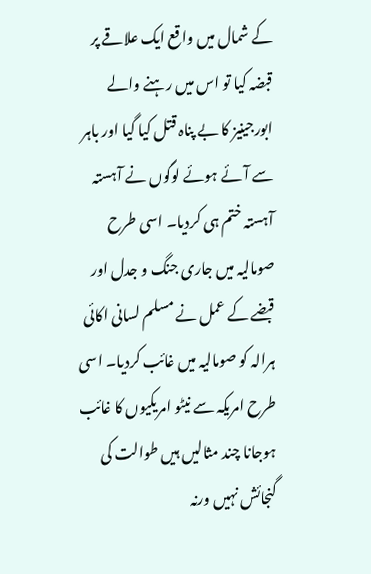کے شمال میں واقع ایک علاقے پر قبضہ کیا تو اس میں رہنے والے ابورجینیز کا بے پناہ قتل کیا گیا اور باہر سے آئے ہوئے لوگوں نے آہستہ آہستہ ختم ہی کردیا۔ اسی طرح صومالیہ میں جاری جنگ و جدل اور قبضے کے عمل نے مسلم لسانی اکائی ہرالہ کو صومالیہ میں غائب کردیا۔ اسی طرح امریکہ سے نیٹو امریکیوں کا غائب ہوجانا چند مثالیں ہیں طوالت کی گنجائش نہیں ورنہ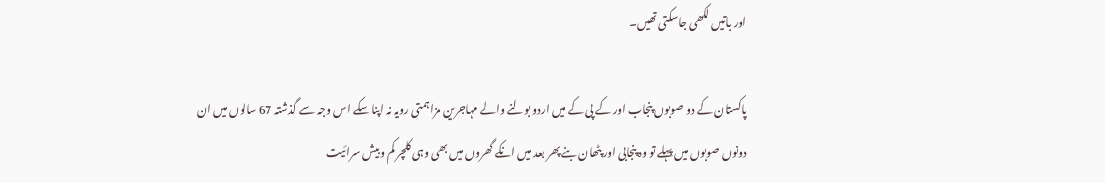اور باتیں لکھی جاسکتی تھیں۔

پاکستان کے دو صوبوں پنجاب اور کے پی کے میں اردو بولنے والے مہاجرین مزاہمتی رویہ نہ اپنا سکے اس وجہ سے گذشتہ 67 سالوں میں ان دونوں صوبوں میں پہلے تو وہ پنجابی اور پٹھان بنے پھر بعد میں انکے گھروں میں بھی وہی کلچر کم وبیش سرائیت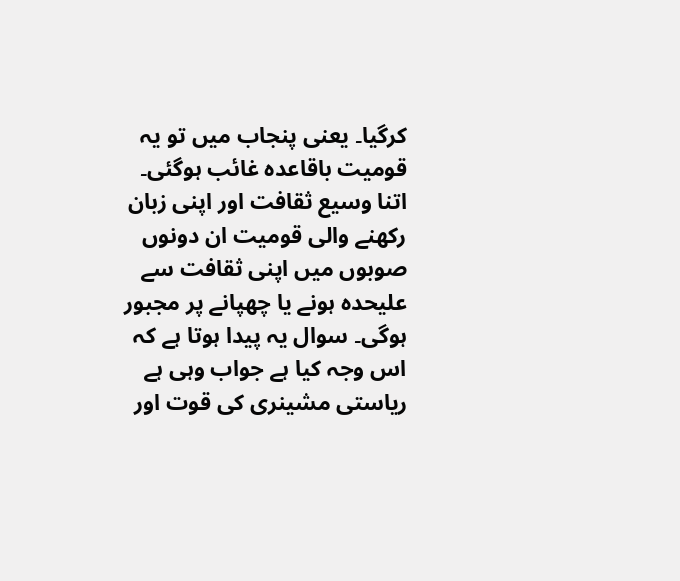کرگیا۔ یعنی پنجاب میں تو یہ قومیت باقاعدہ غائب ہوگئی۔ اتنا وسیع ثقافت اور اپنی زبان رکھنے والی قومیت ان دونوں صوبوں میں اپنی ثقافت سے علیحدہ ہونے یا چھپانے پر مجبور ہوگی۔ سوال یہ پیدا ہوتا ہے کہ اس وجہ کیا ہے جواب وہی ہے ریاستی مشینری کی قوت اور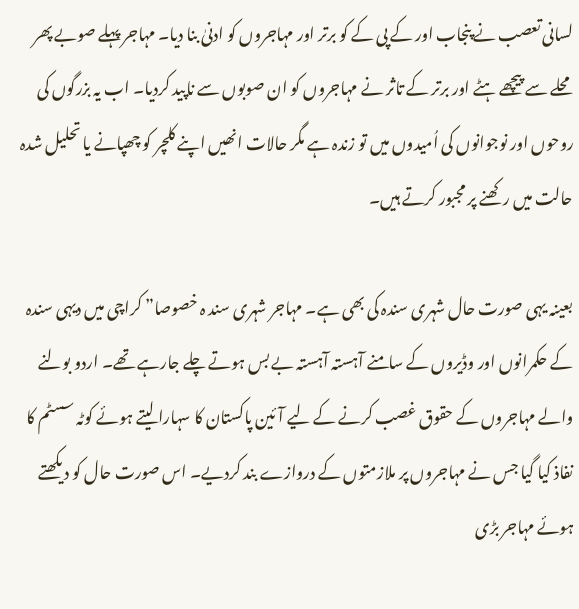لسانی تعصب نے پنجاب اور کے پی کے کو برتر اور مہاجروں کو ادنیٰ بنا دیا۔ مہاجر پہلے صوبے پھر محلے سے پیچھے ہٹے اور برتر کے تاثر نے مہاجروں کو ان صوبوں سے ناپید کردیا۔ اب یہ بزرگوں کی روحوں اور نوجوانوں کی اُمیدوں میں تو زندہ ہے مگر حالات انھیں اپنے کلچر کو چھپانے یا تحلیل شدہ حالت میں رکھنے پر مجبور کرتے ہیں۔

بعینہ یہی صورت حال شہری سندہ کی بھی ہے۔ مہاجر شہری سند ہ خصوصا” کراچی میں دیہی سندہ کے حکمرانوں اور وڈیروں کے سامنے آہستہ آہستہ بے بس ہوتے چلے جارہے تھے۔ اردو بولنے والے مہاجروں کے حقوق غصب کرنے کے لیے آئین پاکستان کا سہارا لیتے ہوئے کوٹہ سسٹم کا نفاذ کیا گیا جس نے مہاجروں پر ملازمتوں کے دروازے بند کردیے۔ اس صورت حال کو دیکھتے ہوئے مہاجر بڑی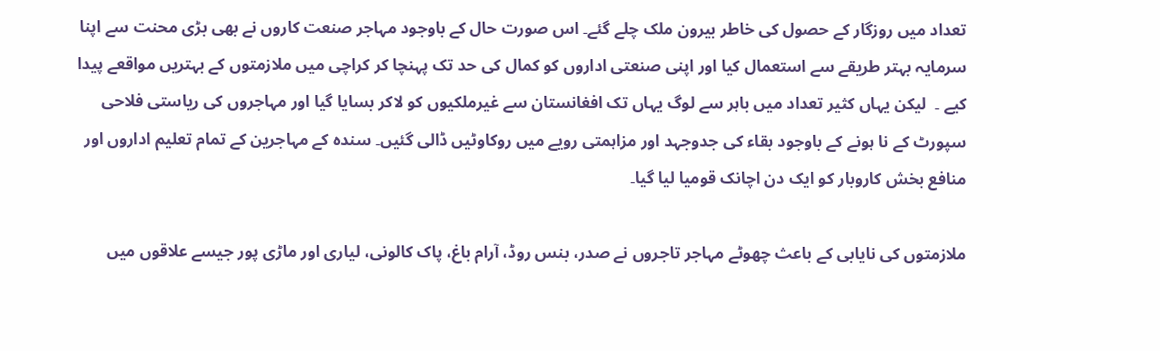تعداد میں روزگار کے حصول کی خاطر بیرون ملک چلے گئے۔ اس صورت حال کے باوجود مہاجر صنعت کاروں نے بھی بڑی محنت سے اپنا سرمایہ بہتر طریقے سے استعمال کیا اور اپنی صنعتی اداروں کو کمال کی حد تک پہنچا کر کراچی میں ملازمتوں کے بہتریں مواقعے پیدا کیے ۔  لیکن یہاں کثیر تعداد میں باہر سے لوگ یہاں تک افغانستان سے غیرملکیوں کو لاکر بسایا گیا اور مہاجروں کی ریاستی فلاحی سپورٹ کے نا ہونے کے باوجود بقاء کی جدوجہد اور مزاہمتی رویے میں روکاوٹیں ڈالی گئیں۔ سندہ کے مہاجرین کے تمام تعلیم اداروں اور منافع بخش کاروبار کو ایک دن اچانک قومیا لیا گیا۔

ملازمتوں کی نایابی کے باعث چھوٹے مہاجر تاجروں نے صدر، بنس روڈ، آرام باغ، پاک کالونی، لیاری اور ماڑی پور جیسے علاقوں میں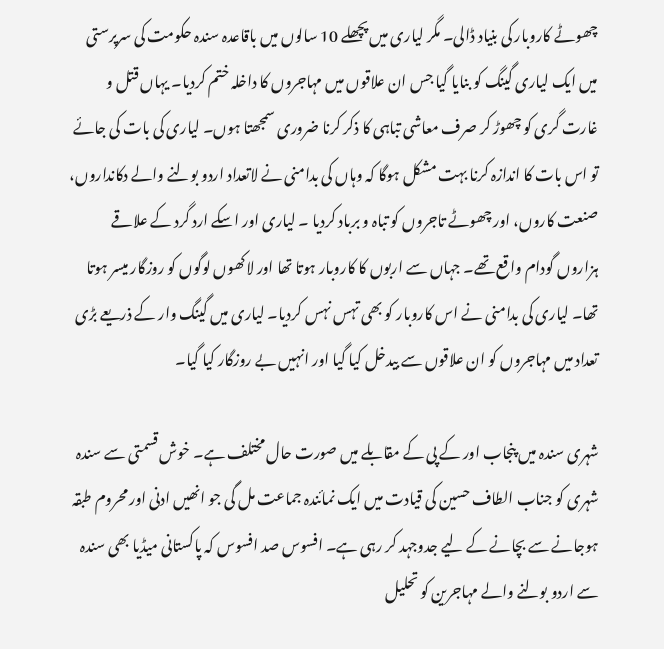چھوٹے کاروبار کی بنیاد ڈالی۔ مگر لیاری میں پچھلے 10 سالوں میں باقاعدہ سندہ حکومت کی سرپرستی میں ایک لیاری گینگ کو بنایا گیا جس ان علاقوں میں مہاجروں کا داخلہ ختم کردیا۔ یہاں قتل و غارت گری کو چھوڑ کر صرف معاشی تباہی کا ذکر کرنا ضروری سمجھتا ہوں۔ لیاری کی بات کی جائے تو اس بات کا اندازہ کرنا بہت مشکل ہوگا کہ وہاں کی بدامنی نے لاتعداد اردو بولنے والے دکانداروں، صنعت کاروں، اور چھوٹے تاجروں کو تباہ و برباد کردیا ۔ لیاری اور اسکے ارد گرد کے علاقے ہزاروں گودام واقع تھے۔ جہاں سے اربوں کا کاروبار ہوتا تھا اور لاکھوں لوگوں کو روزگار میسر ہوتا تھا۔ لیاری کی بدامنی نے اس کاروبار کو بھی تہس نہس کردیا۔ لیاری میں گینگ وار کے ذریعے بڑی تعداد میں مہاجروں کو ان علاقوں سے بیدخل کیا گیا اور انہیں بے روزگار کیا گیا۔

شہری سندہ میں پنجاب اور کے پی کے مقابلے میں صورت حال مختلف ہے۔ خوش قسمتی سے سندہ شہری کو جناب الطاف حسین کی قیادت میں ایک نمائندہ جماعت مل گی جو انھیں ادنی اور محروم طبقہ ہوجانے سے بچانے کے لیے جدوجہد کر رہی ہے۔ افسوس صد افسوس کہ پاکستانی میڈیا بھی سندہ سے اردو بولنے والے مہاجرین کو تحلیل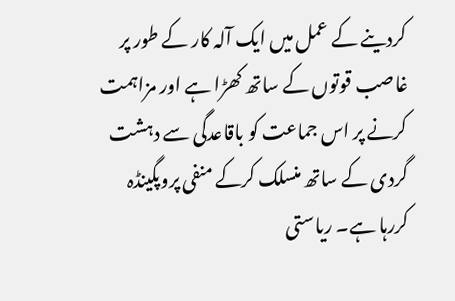کردینے کے عمل میں ایک آلہ کار کے طور پر غاصب قوتوں کے ساتھ کھڑا ہے اور مزاہمت کرنے پر اس جماعت کو باقاعدگی سے دہشت گردی کے ساتھ منسلک کرکے منفی پروپگینڈہ کررہا ہے۔ ریاستی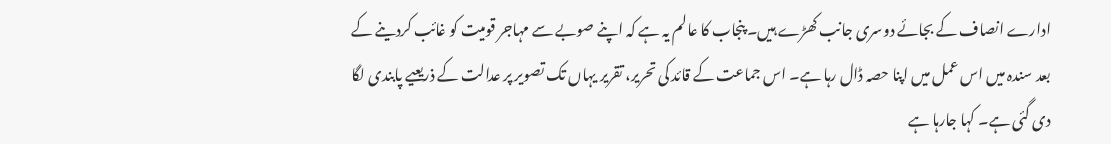ادارے انصاف کے بجائے دوسری جانب کھڑے ہیں۔ پنجاب کا عالم یہ ہے کہ اپنے صوبے سے مہاجر قومیت کو غائب کردینے کے بعد سندہ میں اس عمل میں اپنا حصہ ڈال رہا ہے۔ اس جماعت کے قائد کی تحریر، تقریر یہاں تک تصویر پر عدالت کے ذریعیے پابندی لگا دی گئی ہے۔ کہا جارہا ہے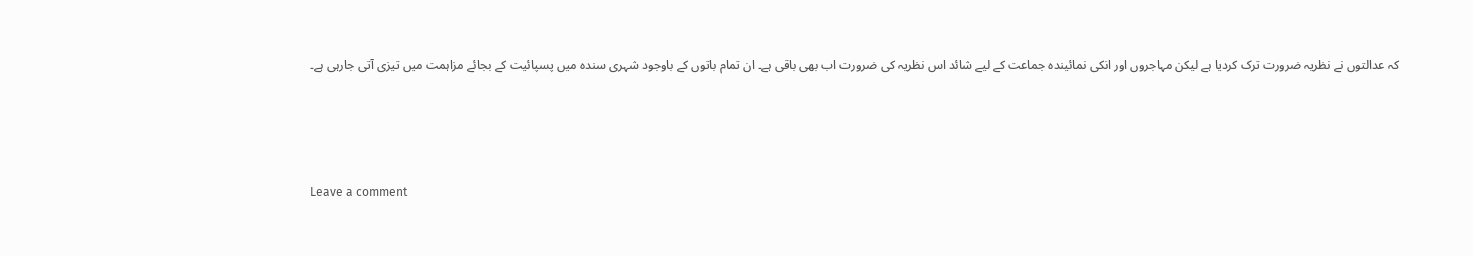کہ عدالتوں نے نظریہ ضرورت ترک کردیا ہے لیکن مہاجروں اور انکی نمائیندہ جماعت کے لیے شائد اس نظریہ کی ضرورت اب بھی باقی ہے۔ ان تمام باتوں کے باوجود شہری سندہ میں پسپائیت کے بجائے مزاہمت میں تیزی آتی جارہی ہے۔




Leave a comment